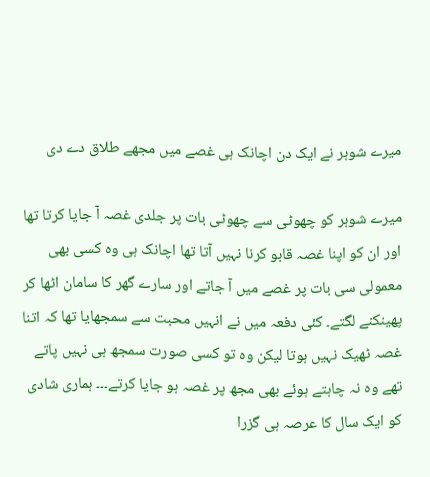میرے شوہر نے ایک دن اچانک ہی غصے میں مجھے طلاق دے دی

میرے شوہر کو چھوٹی سے چھوٹی بات پر جلدی غصہ آ جایا کرتا تھا اور ان کو اپنا غصہ قابو کرنا نہیں آتا تھا اچانک ہی وہ کسی بھی معمولی سی بات پر غصے میں آ جاتے اور سارے گھر کا سامان اٹھا کر پھینکنے لگتے۔ کئی دفعہ میں نے انہیں محبت سے سمجھایا تھا کہ اتنا غصہ ٹھیک نہیں ہوتا لیکن وہ تو کسی صورت سمجھ ہی نہیں پاتے تھے وہ نہ چاہتے ہوئے بھی مجھ پر غصہ ہو جایا کرتے۔۔۔ ہماری شادی کو ایک سال کا عرصہ ہی گزرا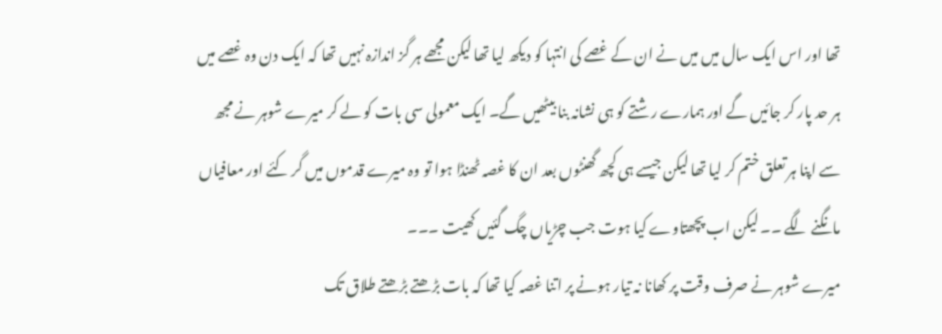تھا اور اس ایک سال میں میں نے ان کے غصے کی انتہا کو دیکھ لیا تھا لیکن مجھے ہر گز اندازہ نہیں تھا کہ ایک دن وہ غصے میں ہر حد پار کر جائیں گے اور ہمارے رشتے کو ہی نشانہ بنا بیٹھیں گے۔ ایک معمولی سی بات کو لے کر میرے شوہر نے مجھ سے اپنا ہر تعلق ختم کر لیا تھا لیکن جیسے ہی کچھ گھنٹوں بعد ان کا غصہ ٹھنڈا ہوا تو وہ میرے قدموں میں گر کئے اور معافیاں مانگنے لگے ۔۔ لیکن اب پچھتاوے کیا ہوت جب چڑیاں چگ گئیں کھیت ۔۔۔
میرے شوہر نے صرف وقت پر کھانا نہ تیار ہونے پر اتنا غصہ کیا تھا کہ بات بڑھتے بڑھتے طلاق تک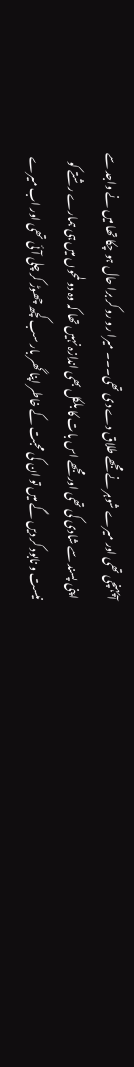آپہنچی تھی اور میرے شوہر نے مجھے طلاق دے دی تھی۔۔۔ میرا رو رو کر برا حال ہو چکا تھا میں نے واجد سے اپنی پسند سے شادی کی تھی اور مجھے اس بات کا بلکل بھی اندازہ نہیں تھا کہ وہ دو لمحوں میں ہی ہمارے رشتے کو نیست و نابود کر دیں گے میں تو ان کی محبت کے خاطر اپنا گھر بار سب کچھ چھوڑ کر چلی آئی تھی اور اب میرے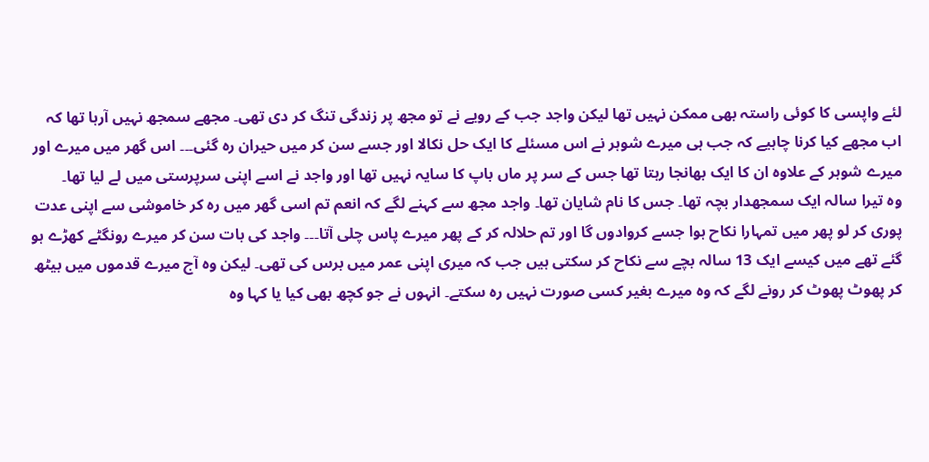لئے واپسی کا کوئی راستہ بھی ممکن نہیں تھا لیکن واجد جب کے رویے نے تو مجھ پر زندگی تنگ کر دی تھی۔ مجھے سمجھ نہیں آرہا تھا کہ اب مجھے کیا کرنا چاہیے کہ جب ہی میرے شوہر نے اس مسئلے کا ایک حل نکالا اور جسے سن کر میں حیران رہ گئی۔۔۔ اس گھر میں میرے اور میرے شوہر کے علاوہ ان کا ایک بھانجا رہتا تھا جس کے سر پر ماں باپ کا سایہ نہیں تھا اور واجد نے اسے اپنی سرپرستی میں لے لیا تھا۔
وہ تیرا سالہ ایک سمجھدار بچہ تھا۔ جس کا نام شایان تھا۔ واجد مجھ سے کہنے لگے کہ انعم تم اسی گھر میں رہ کر خاموشی سے اپنی عدت پوری کر لو پھر میں تمہارا نکاح ہوا جسے کروادوں گا اور تم حلالہ کر کے پھر میرے پاس چلی آتا۔۔۔ واجد کی بات سن کر میرے رونگٹے کھڑے ہو گئے تھے میں کیسے ایک 13 سالہ بچے سے نکاح کر سکتی ہیں جب کہ میری اپنی عمر میں برس کی تھی۔ لیکن وہ آج میرے قدموں میں بیٹھ کر پھوٹ پھوٹ کر رونے لگے کہ وہ میرے بغیر کسی صورت نہیں رہ سکتے۔ انہوں نے جو کچھ بھی کیا یا کہا وہ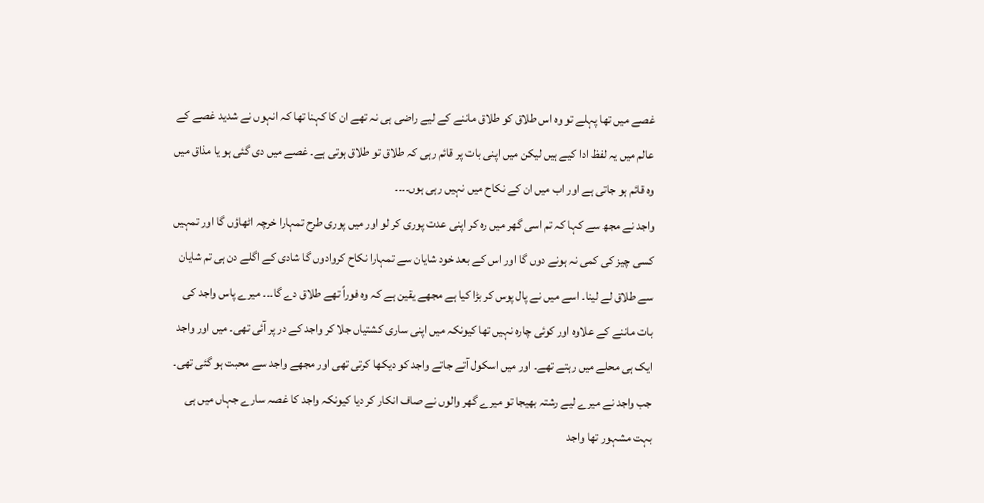غصے میں تھا پہلے تو وہ اس طلاق کو طلاق ماننے کے لیے راضی ہی نہ تھے ان کا کہنا تھا کہ انہوں نے شدید غصے کے عالم میں یہ لفظ ادا کیے ہیں لیکن میں اپنی بات پر قائم رہی کہ طلاق تو طلاق ہوتی ہے۔ غصے میں دی گئی ہو یا مذاق میں وہ قائم ہو جاتی ہے اور اب میں ان کے نکاح میں نہیں رہی ہوں۔۔۔۔
واجد نے مجھ سے کہا کہ تم اسی گھر میں رہ کر اپنی عدت پوری کر لو اور میں پوری طرح تمہارا خرچہ اٹھاؤں گا اور تمہیں کسی چیز کی کمی نہ ہونے دوں گا اور اس کے بعد خود شایان سے تمہارا نکاح کروادوں گا شادی کے اگلے دن ہی تم شایان سے طلاق لے لینا۔ اسے میں نے پال پوس کر بڑا کیا ہے مجھے یقین ہے کہ وہ فوراً تھے طلاق دے گا۔۔۔ میرے پاس واجد کی بات ماننے کے علاوہ اور کوئی چارہ نہیں تھا کیونکہ میں اپنی ساری کشتیاں جلا کر واجد کے در پر آئی تھی۔ میں اور واجد ایک ہی محلے میں رہتے تھے۔ اور میں اسکول آتے جاتے واجد کو دیکھا کرتی تھی اور مجھے واجد سے محبت ہو گئی تھی۔ جب واجد نے میرے لیے رشتہ بھیجا تو میرے گھر والوں نے صاف انکار کر دیا کیونکہ واجد کا غصہ سارے جہاں میں ہی بہت مشہور تھا واجد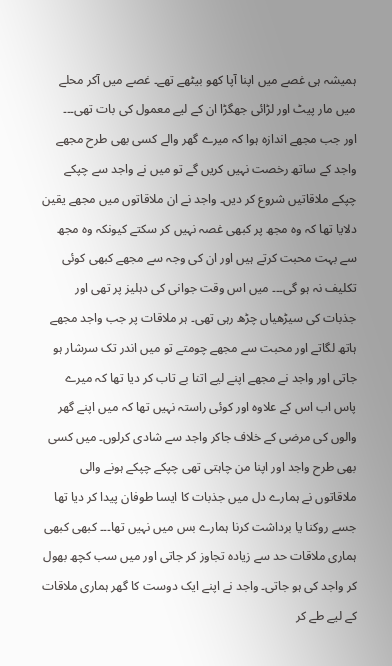ہمیشہ ہی غصے میں اپنا آپا کھو بیٹھے تھے۔ غصے میں آکر محلے میں مار پیٹ اور لڑائی جھگڑا ان کے لیے معمول کی بات تھی۔۔۔
اور جب مجھے اندازہ ہوا کہ میرے گھر والے کسی بھی طرح مجھے واجد کے ساتھ رخصت نہیں کریں گے تو میں نے واجد سے چپکے چپکے ملاقاتیں شروع کر دیں۔ واجد نے ان ملاقاتوں میں مجھے یقین دلایا تھا کہ وہ مجھ پر کبھی غصہ نہیں کر سکتے کیونکہ وہ مجھ سے بہت محبت کرتے ہیں اور ان کی وجہ سے مجھے کبھی کوئی تکلیف نہ ہو گی۔۔۔ میں اس وقت جوانی کی دہلیز پر تھی اور جذبات کی سیڑھیاں چڑھ رہی تھی۔ ہر ملاقات پر جب واجد مجھے ہاتھ لگاتے اور محبت سے مجھے چومتے تو میں اندر تک سرشار ہو جاتی اور واجد نے مجھے اپنے لیے اتنا بے تاب کر دیا تھا کہ میرے پاس اب اس کے علاوہ اور کوئی راستہ نہیں تھا کہ میں اپنے گھر والوں کی مرضی کے خلاف جاکر واجد سے شادی کرلوں۔ میں کسی بھی طرح واجد اور اپنا من چاہتی تھی چپکے چپکے ہونے والی ملاقاتوں نے ہمارے دل میں جذبات کا ایسا طوفان پیدا کر دیا تھا
جسے روکنا یا برداشت کرنا ہمارے بس میں نہیں تھا۔۔۔ کبھی کبھی ہماری ملاقات حد سے زیادہ تجاوز کر جاتی اور میں سب کچھ بھول کر واجد کی ہو جاتی۔ واجد نے اپنے ایک دوست کا گھر ہماری ملاقات کے لیے طے کر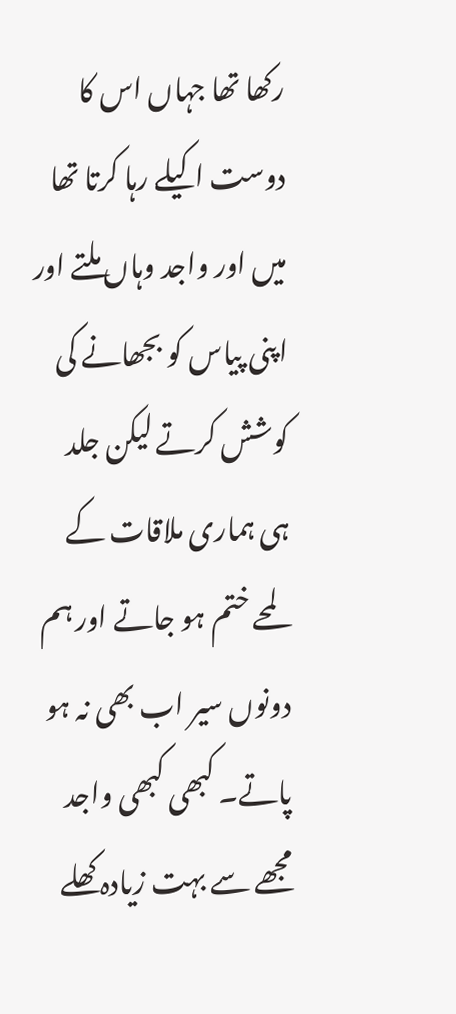رکھا تھا جہاں اس کا دوست اکیلے رہا کرتا تھا میں اور واجد وہاں ملتے اور اپنی پیاس کو بجھانے کی کوشش کرتے لیکن جلد ہی ہماری ملاقات کے لمحے ختم ہو جاتے اور ہم دونوں سیر اب بھی نہ ہو پاتے۔ کبھی کبھی واجد مجھے سے بہت زیادہ کھلے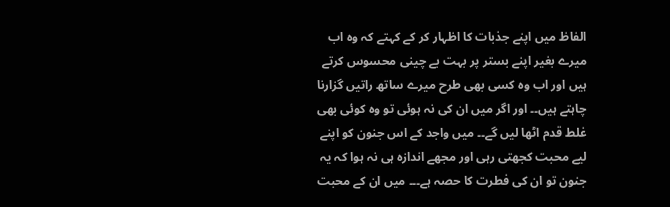الفاظ میں اپنے جذبات کا اظہار کر کے کہتے کہ وہ اب میرے بغیر اپنے بستر پر بہت بے چینی محسوس کرتے ہیں اور اب وہ کسی بھی طرح میرے ساتھ راتیں گزارنا چاہتے ہیں۔۔ اور اگر میں ان کی نہ ہوئی تو وہ کوئی بھی غلط قدم اٹھا لیں گے۔۔ میں واجد کے اس جنون کو اپنے لیے محبت کجھتی رہی اور مجھے اندازہ ہی نہ ہوا کہ یہ جنون تو ان کی فطرت کا حصہ ہے۔۔۔ میں ان کے محبت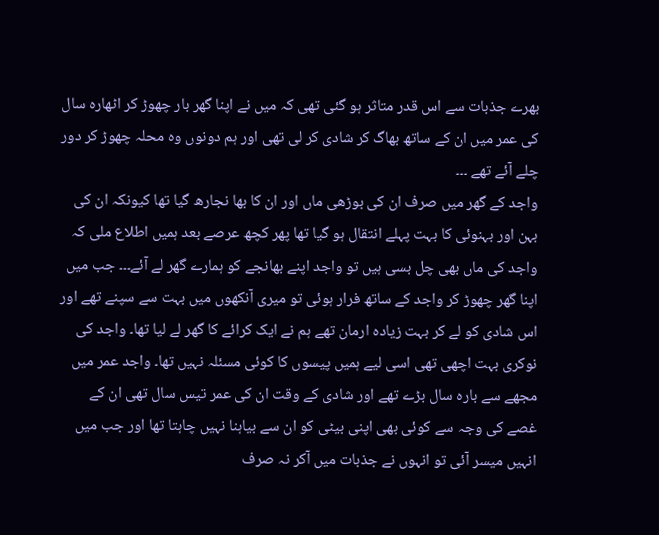بھرے جذبات سے اس قدر متاثر ہو گئی تھی کہ میں نے اپنا گھر بار چھوڑ کر اٹھارہ سال کی عمر میں ان کے ساتھ بھاگ کر شادی کر لی تھی اور ہم دونوں وہ محلہ چھوڑ کر دور چلے آئے تھے ۔۔۔
واجد کے گھر میں صرف ان کی بوڑھی ماں اور ان کا بھا نجارھ گیا تھا کیونکہ ان کی بہن اور بہنوئی کا بہت پہلے انتقال ہو گیا تھا پھر کچھ عرصے بعد ہمیں اطلاع ملی کہ واجد کی ماں بھی چل بسی ہیں تو واجد اپنے بھانجے کو ہمارے گھر لے آئے۔۔۔ جب میں اپنا گھر چھوڑ کر واجد کے ساتھ فرار ہوئی تو میری آنکھوں میں بہت سے سپنے تھے اور اس شادی کو لے کر بہت زیادہ ارمان تھے ہم نے ایک کرائے کا گھر لے لیا تھا۔ واجد کی نوکری بہت اچھی تھی اسی لیے ہمیں پیسوں کا کوئی مسئلہ نہیں تھا۔ واجد عمر میں مجھے سے بارہ سال بڑے تھے اور شادی کے وقت ان کی عمر تیس سال تھی ان کے غصے کی وجہ سے کوئی بھی اپنی بیٹی کو ان سے بیاہنا نہیں چاہتا تھا اور جب میں انہیں میسر آئی تو انہوں نے جذبات میں آکر نہ صرف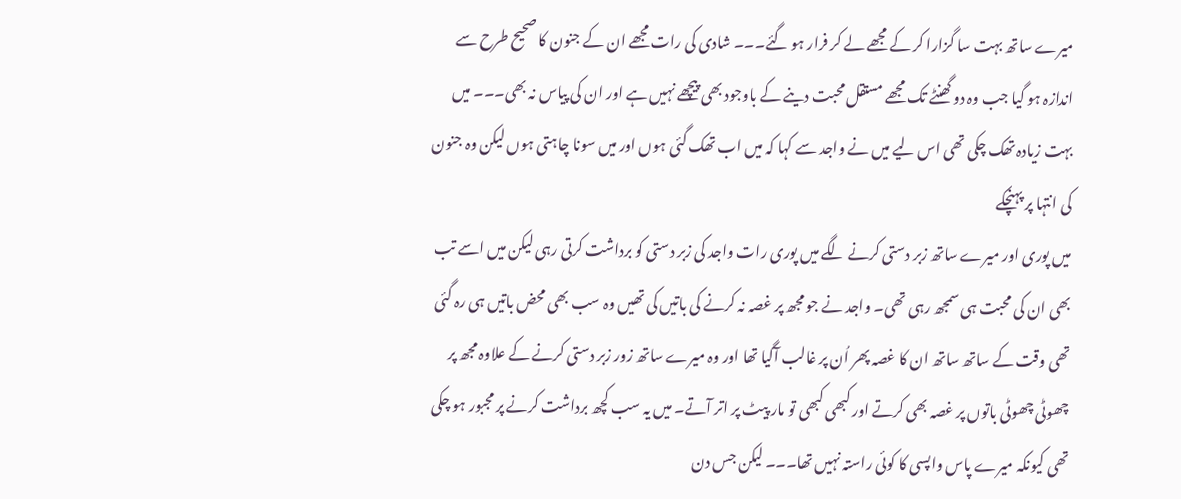میرے ساتھ بہت سا گزارا کر کے مجھے لے کر فرار ہو گئے۔۔۔ شادی کی رات مجھے ان کے جنون کا صحیح طرح سے اندازہ ہو گیا جب وہ دو گھنٹے تک مجھے مستقل محبت دینے کے باوجود بھی پیچھے نہیں ہے اور ان کی پیاس نہ بھی۔۔۔ میں بہت زیادہ تھک چکی تھی اس لیے میں نے واجد سے کہا کہ میں اب تھک گئی ہوں اور میں سونا چاہتی ہوں لیکن وہ جنون کی انتہا پر پہنچکے
میں پوری اور میرے ساتھ زبر دستی کرنے لگے میں پوری رات واجد کی زبر دستی کو برداشت کرتی رہی لیکن میں اسے تب بھی ان کی محبت ہی سمجھ رہی تھی۔ واجد نے جو مجھ پر غصہ نہ کرنے کی باتیں کی تھیں وہ سب بھی محض باتیں ہی رہ گئی تھی وقت کے ساتھ ساتھ ان کا غصہ پھر اُن پر غالب آگیا تھا اور وہ میرے ساتھ زور زبر دستی کرنے کے علاوہ مجھ پر چھوٹی چھوٹی باتوں پر غصہ بھی کرتے اور کبھی کبھی تو مار پیٹ پر اتر آتے۔ میں یہ سب کچھ برداشت کرنے پر مجبور ہو چکی تھی کیونکہ میرے پاس واپسی کا کوئی راستہ نہیں تھا۔۔۔ لیکن جس دن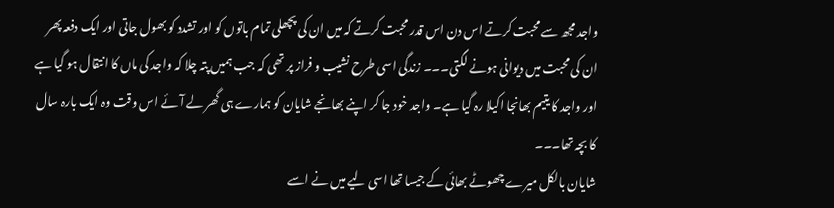واجد مجھ سے محبت کرتے اس دن اس قدر محبت کرتے کہ میں ان کی پچھلی تمام باتوں کو اور تشدد کو بھول جاتی اور ایک دفعہ پھر ان کی محبت میں دیوانی ہونے لگتی۔۔۔ زندگی اسی طرح نشیب و فراز پر تھی کہ جب ہمیں پتہ چلا کہ واجد کی ماں کا انتقال ہو گیا ہے اور واجد کا یتیم بھانجا اکیلا رہ گیا ہے۔ واجد خود جا کر اپنے بھانجے شایان کو ہمارے ہی گھر لے آئے اس وقت وہ ایک بارہ سال کا بچہ تھا۔۔۔
شایان بالکل میرے چھوٹے بھائی کے جیسا تھا اسی لیے میں نے اسے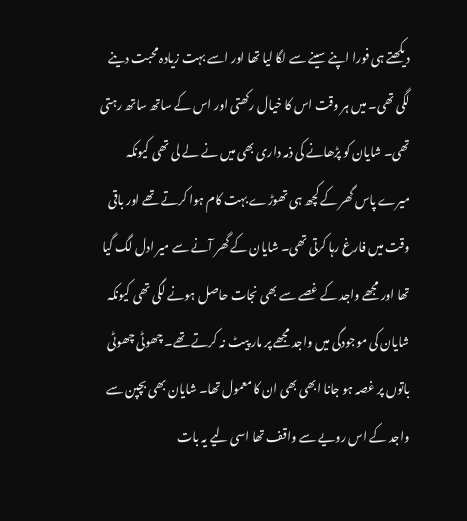دیکھتے ہی فورا اپنے سینے سے لگا لیا تھا اور اسے بہت زیادہ محبت دینے لگی تھی۔ میں ہر وقت اس کا خیال رکھتی اور اس کے ساتھ ساتھ رہتی تھی۔ شایان کو پڑھانے کی ذمہ داری بھی میں نے لے لی تھی کیونکہ میرے پاس گھر کے کچھ ہی تھوڑے بہت کام ہوا کرتے تھے اور باقی وقت میں فارغ رہا کرتی تھی۔ شایان کے گھر آنے سے میر ادل لگ گیا تھا اور مجھے واجد کے غصے سے بھی نجات حاصل ہونے لگی تھی کیونکہ شایان کی موجودگی میں واجد مجھے پر مار پیٹ نہ کرتے تھے۔ چھوٹی چھوٹی باتوں پر غصہ ہو جانا ابھی بھی ان کا معمول تھا۔ شایان بھی بچپن سے واجد کے اس رویے سے واقف تھا اسی لیے یہ بات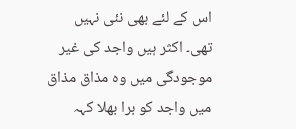اس کے لئے بھی نئی نہیں تھی۔ اکثر ہیں واجد کی غیر موجودگی میں وہ مذاق مذاق میں واجد کو برا بھلا کہہ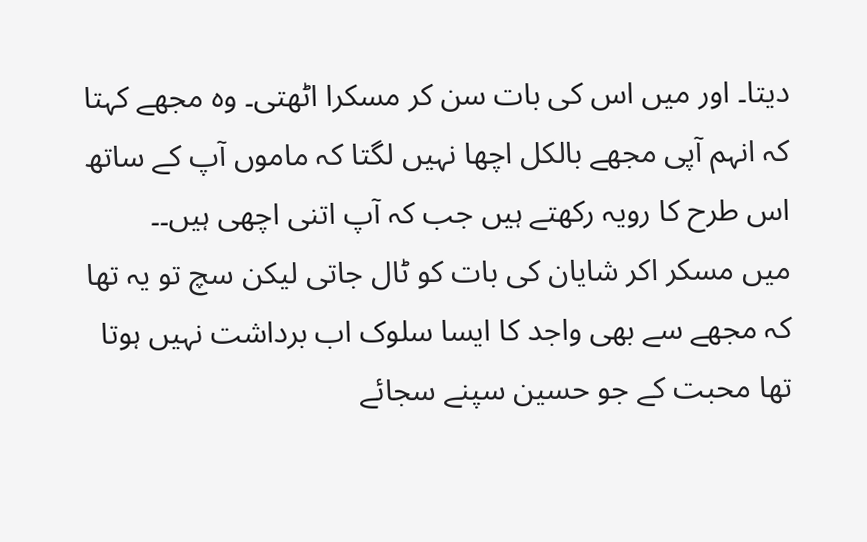دیتا۔ اور میں اس کی بات سن کر مسکرا اٹھتی۔ وہ مجھے کہتا کہ انہم آپی مجھے بالکل اچھا نہیں لگتا کہ ماموں آپ کے ساتھ اس طرح کا رویہ رکھتے ہیں جب کہ آپ اتنی اچھی ہیں۔۔
میں مسکر اکر شایان کی بات کو ٹال جاتی لیکن سچ تو یہ تھا کہ مجھے سے بھی واجد کا ایسا سلوک اب برداشت نہیں ہوتا تھا محبت کے جو حسین سپنے سجائے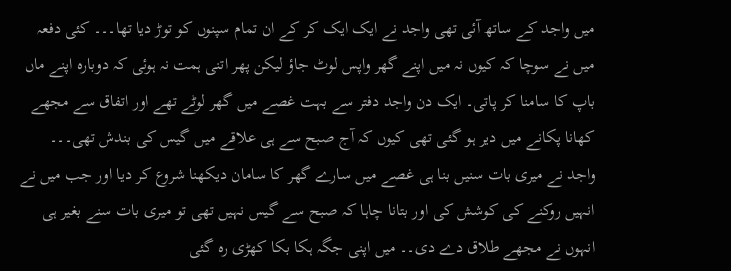میں واجد کے ساتھ آئی تھی واجد نے ایک ایک کر کے ان تمام سپنوں کو توڑ دیا تھا۔۔۔ کئی دفعہ میں نے سوچا کہ کیوں نہ میں اپنے گھر واپس لوٹ جاؤ لیکن پھر اتنی ہمت نہ ہوئی کہ دوبارہ اپنے ماں باپ کا سامنا کر پاتی۔ ایک دن واجد دفتر سے بہت غصے میں گھر لوٹے تھے اور اتفاق سے مجھے کھانا پکانے میں دیر ہو گئی تھی کیوں کہ آج صبح سے ہی علاقے میں گیس کی بندش تھی۔۔۔ واجد نے میری بات سنیں بنا ہی غصے میں سارے گھر کا سامان دیکھنا شروع کر دیا اور جب میں نے انہیں روکنے کی کوشش کی اور بتانا چاہا کہ صبح سے گیس نہیں تھی تو میری بات سنے بغیر ہی انہوں نے مجھے طلاق دے دی۔۔ میں اپنی جگہ ہکا بکا کھڑی رہ گئی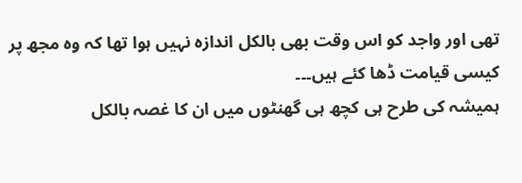تھی اور واجد کو اس وقت بھی بالکل اندازہ نہیں ہوا تھا کہ وہ مجھ پر کیسی قیامت ڈھا کئے ہیں۔۔۔
ہمیشہ کی طرح ہی کچھ ہی گھنٹوں میں ان کا غصہ بالکل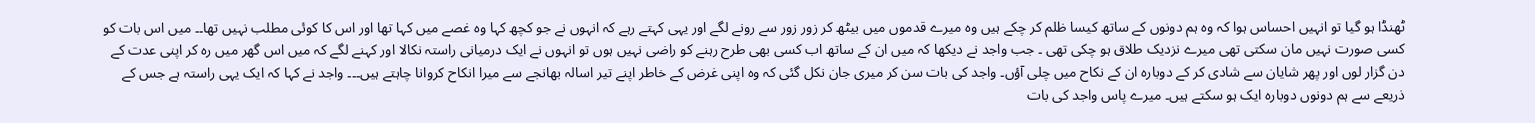ٹھنڈا ہو گیا تو انہیں احساس ہوا کہ وہ ہم دونوں کے ساتھ کیسا ظلم کر چکے ہیں وہ میرے قدموں میں بیٹھ کر زور زور سے رونے لگے اور یہی کہتے رہے کہ انہوں نے جو کچھ کہا وہ غصے میں کہا تھا اور اس کا کوئی مطلب نہیں تھا۔۔ میں اس بات کو کسی صورت نہیں مان سکتی تھی میرے نزدیک طلاق ہو چکی تھی ۔ جب واجد نے دیکھا کہ میں ان کے ساتھ اب کسی بھی طرح رہنے کو راضی نہیں ہوں تو انہوں نے ایک درمیانی راستہ نکالا اور کہنے لگے کہ میں اس گھر میں رہ کر اپنی عدت کے دن گزار لوں اور پھر شایان سے شادی کر کے دوبارہ ان کے نکاح میں چلی آؤں۔ واجد کی بات سن کر میری جان نکل گئی کہ وہ اپنی غرض کے خاطر اپنے تیر اسالہ بھانجے سے میرا انکاح کروانا چاہتے ہیں۔۔۔ واجد نے کہا کہ ایک یہی راستہ ہے جس کے ذریعے سے ہم دونوں دوبارہ ایک ہو سکتے ہیں۔ میرے پاس واجد کی بات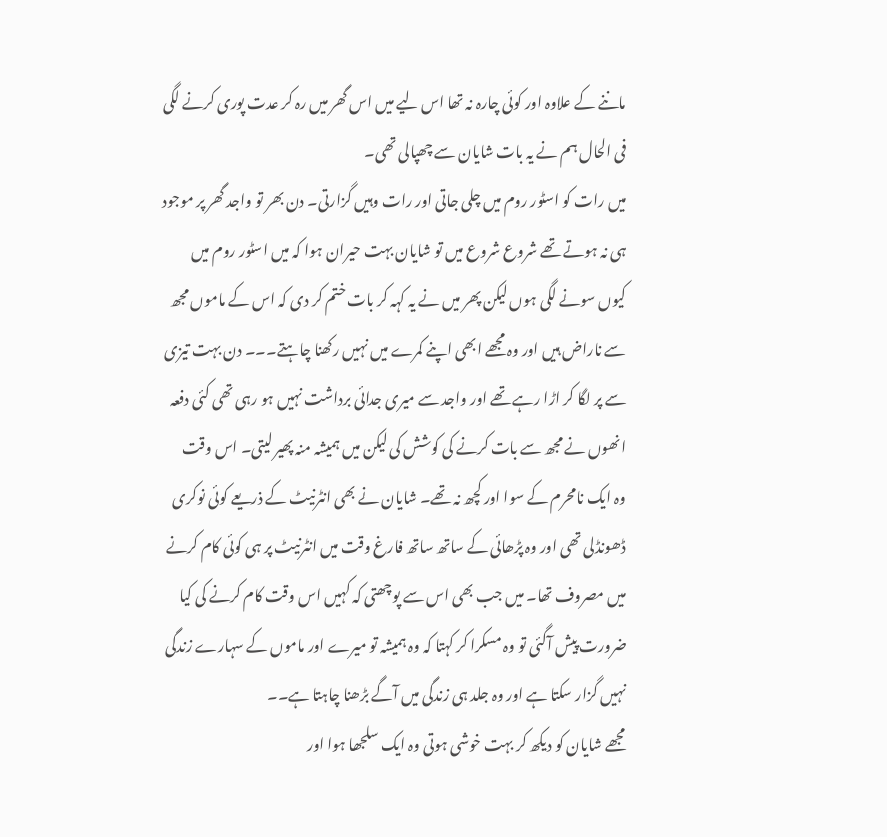ماننے کے علاوہ اور کوئی چارہ نہ تھا اس لیے میں اس گھر میں رہ کر عدت پوری کرنے لگی فی الحال ہم نے یہ بات شایان سے چھپالی تھی۔
میں رات کو اسٹور روم میں چلی جاتی اور رات وہیں گزارتی۔ دن بھر تو واجد گھر پر موجود ہی نہ ہوتے تھے شروع شروع میں تو شایان بہت حیران ہوا کہ میں اسٹور روم میں کیوں سونے لگی ہوں لیکن پھر میں نے یہ کہہ کر بات ختم کر دی کہ اس کے ماموں مجھ سے ناراض ہیں اور وہ مجھے ابھی اپنے کمرے میں نہیں رکھنا چاہتے۔۔۔ دن بہت تیزی سے پر لگا کر اڑا رہے تھے اور واجد سے میری جدائی برداشت نہیں ہو رہی تھی کئی دفعہ انھوں نے مجھ سے بات کرنے کی کوشش کی لیکن میں ہمیشہ منہ پھیر لیتی۔ اس وقت وہ ایک نامحرم کے سوا اور کچھ نہ تھے۔ شایان نے بھی انٹرنیٹ کے ذریعے کوئی نوکری ڈھونڈلی تھی اور وہ پڑھائی کے ساتھ ساتھ فارغ وقت میں انٹرنیٹ پر ہی کوئی کام کرنے میں مصروف تھا۔ میں جب بھی اس سے پوچھتی کہ کہیں اس وقت کام کرنے کی کیا ضرورت پیش آگئی تو وہ مسکرا کر کہتا کہ وہ ہمیشہ تو میرے اور ماموں کے سہارے زندگی نہیں گزار سکتا ہے اور وہ جلد ہی زندگی میں آگے بڑھنا چاہتا ہے۔۔
مجھے شایان کو دیکھ کر بہت خوشی ہوتی وہ ایک سلجھا ہوا اور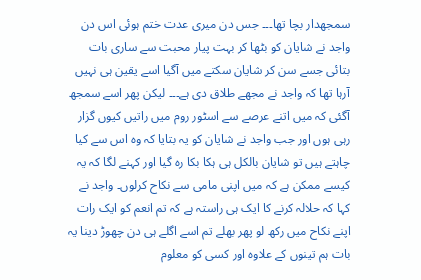سمجھدار بچا تھا۔۔۔ جس دن میری عدت ختم ہوئی اس دن واجد نے شایان کو بٹھا کر بہت پیار محبت سے ساری بات بتائی جسے سن کر شایان سکتے میں آگیا اسے یقین ہی نہیں آرہا تھا کہ واجد نے مجھے طلاق دی ہے۔۔۔ لیکن پھر اسے سمجھ آگئی کہ میں اتنے عرصے سے اسٹور روم میں راتیں کیوں گزار رہی ہوں اور جب واجد نے شایان کو یہ بتایا کہ وہ اس سے کیا چاہتے ہیں تو شایان بالکل ہی ہکا بکا رہ گیا اور کہنے لگا کہ یہ کیسے ممکن ہے کہ میں اپنی مامی سے نکاح کرلوں۔ واجد نے کہا کہ حلالہ کرنے کا ایک ہی راستہ ہے کہ تم انعم کو ایک رات اپنے نکاح میں رکھ لو پھر بھلے تم اسے اگلے ہی دن چھوڑ دینا یہ بات ہم تینوں کے علاوہ اور کسی کو معلوم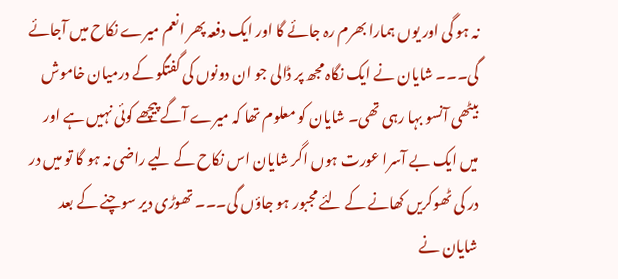نہ ہو گی اور یوں ہمارا بھرم رہ جائے گا اور ایک دفعہ پھر انعم میرے نکاح میں آجائے گی۔۔۔ شایان نے ایک نگاہ مجھ پر ڈالی جو ان دونوں کی گفتگو کے درمیان خاموش بیٹھی آنسو بہا رہی تھی۔ شایان کو معلوم تھا کہ میرے آگے پیچھے کوئی نہیں ہے اور میں ایک بے آسرا عورت ہوں اگر شایان اس نکاح کے لیے راضی نہ ہو گا تو میں در در کی ٹھوکریں کھانے کے لئے مجبور ہو جاؤں گی۔۔۔ تھوڑی دیر سوچنے کے بعد شایان نے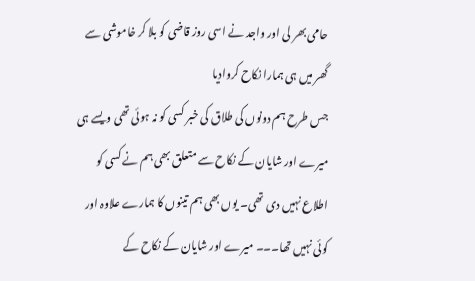حامی بھر لی اور واجد نے اسی روز قاضی کو بلا کر خاموشی سے گھر میں ہی ہمارا نکاح کروادیا
جس طرح ہم دونوں کی طلاق کی خبر کسی کو نہ ہوئی تھی ویسے ہی میرے اور شایان کے نکاح سے متعلق بھی ہم نے کسی کو اطلاع نہیں دی تھی۔ یوں بھی ہم تینوں کا ہمارے علاوہ اور کوئی نہیں تھا۔۔۔ میرے اور شایان کے نکاح کے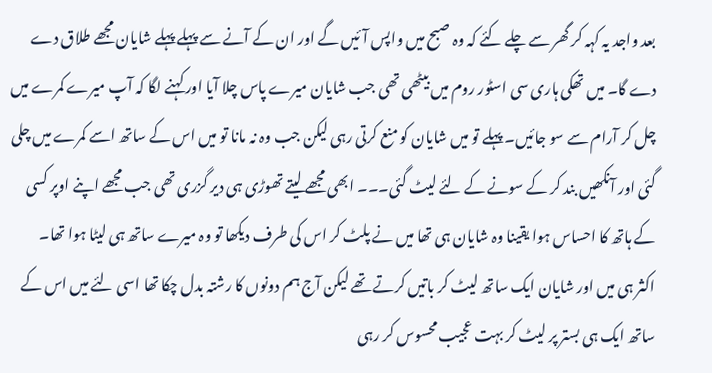بعد واجد یہ کہہ کر گھر سے چلے کئے کہ وہ صبح میں واپس آئیں گے اور ان کے آنے سے پہلے پہلے شایان مجھے طلاق دے دے گا۔ میں تھکی ہاری سی اسٹور روم میں بیٹھی تھی جب شایان میرے پاس چلا آیا اور کہنے لگا کہ آپ میرے کمرے میں چل کر آرام سے سو جائیں۔ پہلے تو میں شایان کو منع کرتی رہی لیکن جب وہ نہ مانا تو میں اس کے ساتھ اسے کمرے میں چلی گئی اور آنکھیں بند کر کے سونے کے لئے لیٹ گئی۔۔۔ ابھی مجھے لیتے تھوڑی ہی دیر گزری تھی جب مجھے اپنے اوپر کسی کے ہاتھ کا احساس ہوا یقینا وہ شایان ہی تھا میں نے پلٹ کر اس کی طرف دیکھا تو وہ میرے ساتھ ہی لیٹا ہوا تھا۔
اکثر ہی میں اور شایان ایک ساتھ لیٹ کر باتیں کرتے تھے لیکن آج ہم دونوں کا رشتہ بدل چکا تھا اسی لئے میں اس کے ساتھ ایک ہی بستر پر لیٹ کر بہت عجیب محسوس کر رہی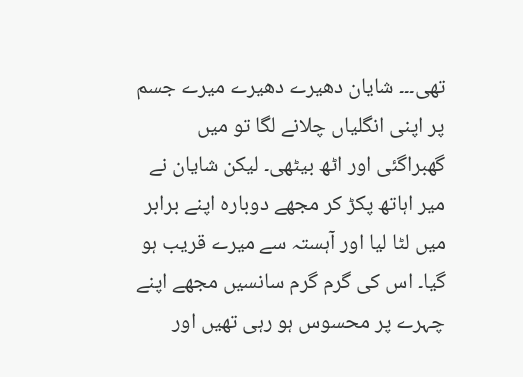تھی۔۔۔ شایان دھیرے دھیرے میرے جسم پر اپنی انگلیاں چلانے لگا تو میں گھبراگئی اور اٹھ بیٹھی۔ لیکن شایان نے میر اہاتھ پکڑ کر مجھے دوبارہ اپنے برابر میں لٹا لیا اور آہستہ سے میرے قریب ہو گیا۔ اس کی گرم گرم سانسیں مجھے اپنے چہرے پر محسوس ہو رہی تھیں اور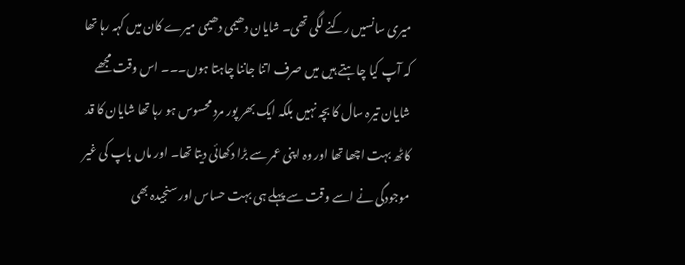میری سانسیں رکنے لگی تھی۔ شایان دھیمی دھیمی میرے کان میں کہہ رہا تھا کہ آپ کیا چاہتے ہیں میں صرف اتنا جاننا چاہتا ہوں۔۔۔ اس وقت مجھے شایان تیرہ سال کا بچہ نہیں بلکہ ایک بھر پور مرد محسوس ہو رہا تھا شایان کا قد کاٹھ بہت اچھا تھا اور وہ اپنی عمر سے بڑا دکھائی دیتا تھا۔ اور ماں باپ کی غیر موجودگی نے اسے وقت سے پہلے ہی بہت حساس اور سنجیدہ بھی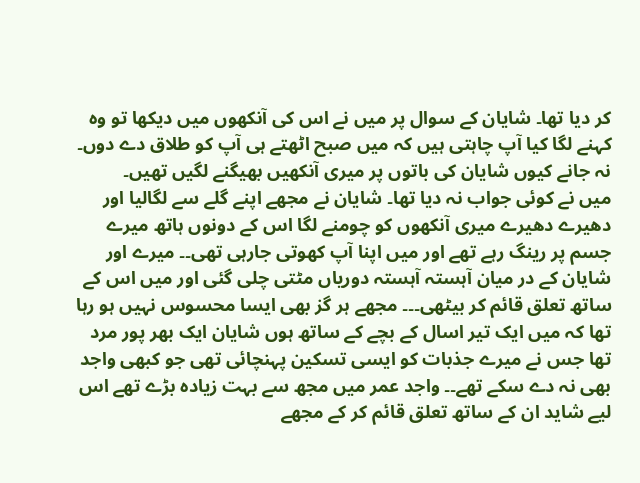کر دیا تھا۔ شایان کے سوال پر میں نے اس کی آنکھوں میں دیکھا تو وہ کہنے لگا کیا آپ چاہتی ہیں کہ میں صبح اٹھتے ہی آپ کو طلاق دے دوں۔ نہ جانے کیوں شایان کی باتوں پر میری آنکھیں بھیگنے لگیں تھیں۔
میں نے کوئی جواب نہ دیا تھا۔ شایان نے مجھے اپنے گلے سے لگالیا اور دھیرے دھیرے میری آنکھوں کو چومنے لگا اس کے دونوں ہاتھ میرے جسم پر رینگ رہے تھے اور میں اپنا آپ کھوتی جارہی تھی۔۔ میرے اور شایان کے در میان آہستہ آہستہ دوریاں مٹتی چلی گئی اور میں اس کے ساتھ تعلق قائم کر بیٹھی۔۔۔ مجھے ہر گز بھی ایسا محسوس نہیں ہو رہا تھا کہ میں ایک تیر اسال کے بچے کے ساتھ ہوں شایان ایک بھر پور مرد تھا جس نے میرے جذبات کو ایسی تسکین پہنچائی تھی جو کبھی واجد بھی نہ دے سکے تھے۔۔ واجد عمر میں مجھ سے بہت زیادہ بڑے تھے اس لیے شاید ان کے ساتھ تعلق قائم کر کے مجھے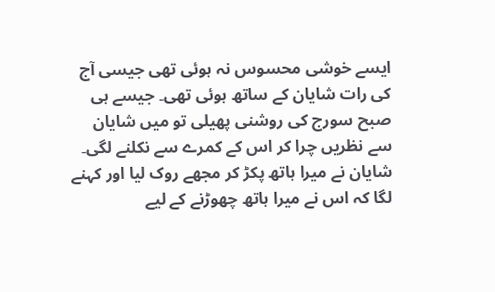ایسے خوشی محسوس نہ ہوئی تھی جیسی آج کی رات شایان کے ساتھ ہوئی تھی۔ جیسے ہی صبح سورج کی روشنی پھیلی تو میں شایان سے نظریں چرا کر اس کے کمرے سے نکلنے لگی۔ شایان نے میرا ہاتھ پکڑ کر مجھے روک لیا اور کہنے لگا کہ اس نے میرا ہاتھ چھوڑنے کے لیے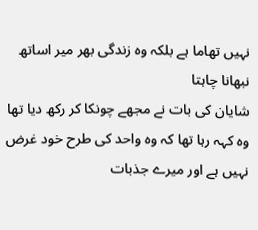نہیں تھاما ہے بلکہ وہ زندگی بھر میر اساتھ نبھانا چاہتا
شایان کی بات نے مجھے چونکا کر رکھ دیا تھا وہ کہہ رہا تھا کہ وہ واحد کی طرح خود غرض نہیں ہے اور میرے جذبات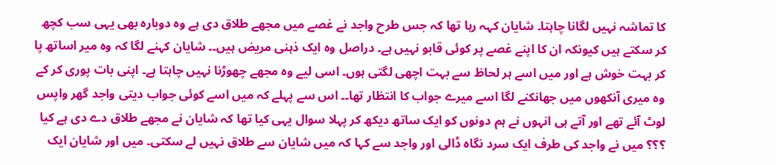کا تماشہ نہیں لگانا چاہتا۔ شایان کہہ رہا تھا کہ جس طرح واجد نے غصے میں مجھے طلاق دی ہے وہ دوبارہ بھی یہی سب کچھ کر سکتے ہیں کیونکہ ان کا اپنے غصے پر کوئی قابو نہیں ہے۔ دراصل وہ ایک ذہنی مریض ہیں۔۔ شایان کہنے لگا کہ وہ میر اساتھ پا کر بہت خوش ہے اور میں اسے ہر لحاظ سے بہت اچھی لگتی ہوں۔ اسی لیے وہ مجھے چھوڑنا نہیں چاہتا ہے۔ اپنی بات پوری کر کے وہ میری آنکھوں میں جھانکنے لگا اسے میرے جواب کا انتظار تھا۔۔ اس سے پہلے کہ میں اسے کوئی جواب دیتی واجد گھر واپس لوٹ آئے تھے اور آتے ہی انہوں نے ہم دونوں کو ایک ساتھ دیکھ کر پہلا سوال یہی کیا تھا کہ شایان نے مجھے طلاق دے دی ہے کیا ؟؟؟ میں نے واجد کی طرف ایک سرد نگاہ ڈالی اور واجد سے کہا کہ میں شایان سے طلاق نہیں لے سکتی۔ میں اور شایان ایک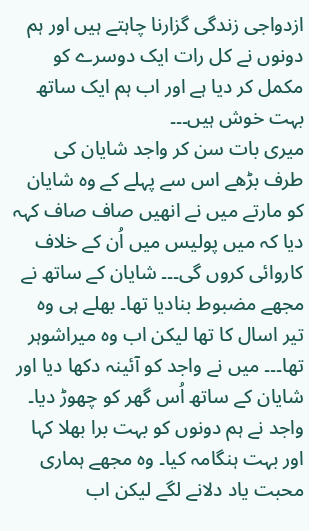ازدواجی زندگی گزارنا چاہتے ہیں اور ہم دونوں نے کل رات ایک دوسرے کو مکمل کر دیا ہے اور اب ہم ایک ساتھ بہت خوش ہیں۔۔۔
میری بات سن کر واجد شایان کی طرف بڑھے اس سے پہلے کے وہ شایان کو مارتے میں نے انھیں صاف صاف کہہ دیا کہ میں پولیس میں اُن کے خلاف کاروائی کروں گی۔۔۔ شایان کے ساتھ نے مجھے مضبوط بنادیا تھا۔ بھلے ہی وہ تیر اسال کا تھا لیکن اب وہ میراشوہر تھا۔۔۔ میں نے واجد کو آئینہ دکھا دیا اور شایان کے ساتھ اُس گھر کو چھوڑ دیا۔ واجد نے ہم دونوں کو بہت برا بھلا کہا اور بہت ہنگامہ کیا۔ وہ مجھے ہماری محبت یاد دلانے لگے لیکن اب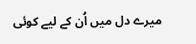میرے دل میں اُن کے لیے کوئی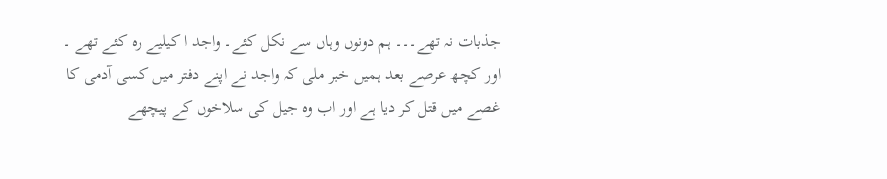جذبات نہ تھے۔۔۔ ہم دونوں وہاں سے نکل کئے۔ واجد ا کیلیے رہ کئے تھے ۔ اور کچھ عرصے بعد ہمیں خبر ملی کہ واجد نے اپنے دفتر میں کسی آدمی کا غصے میں قتل کر دیا ہے اور اب وہ جیل کی سلاخوں کے پیچھے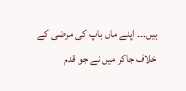ہیں۔۔۔ اپنے ماں باپ کی مرضی کے خلاف جاکر میں نے جو قدم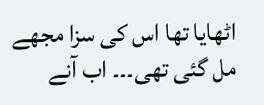اٹھایا تھا اس کی سزا مجھے مل گئی تھی۔۔۔ اب آنے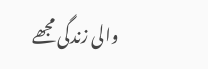والی زندگی مجھے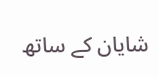شایان کے ساتھ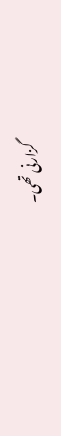گزارنی تھی۔